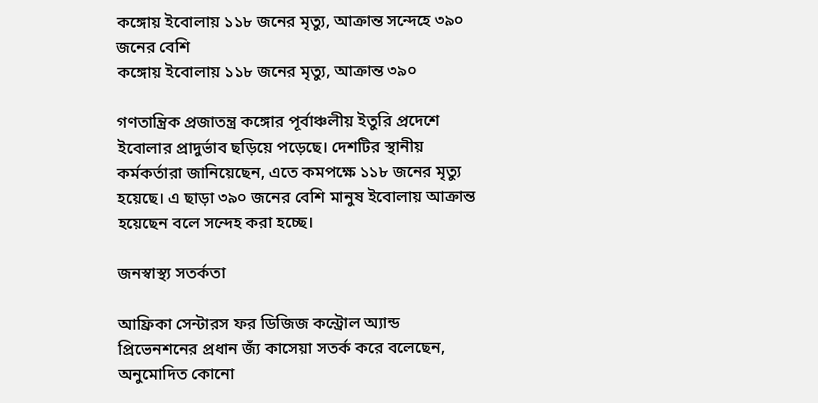কঙ্গোয় ইবোলায় ১১৮ জনের মৃত্যু, আক্রান্ত সন্দেহে ৩৯০ জনের বেশি
কঙ্গোয় ইবোলায় ১১৮ জনের মৃত্যু, আক্রান্ত ৩৯০

গণতান্ত্রিক প্রজাতন্ত্র কঙ্গোর পূর্বাঞ্চলীয় ইতুরি প্রদেশে ইবোলার প্রাদুর্ভাব ছড়িয়ে পড়েছে। দেশটির স্থানীয় কর্মকর্তারা জানিয়েছেন, এতে কমপক্ষে ১১৮ জনের মৃত্যু হয়েছে। এ ছাড়া ৩৯০ জনের বেশি মানুষ ইবোলায় আক্রান্ত হয়েছেন বলে সন্দেহ করা হচ্ছে।

জনস্বাস্থ্য সতর্কতা

আফ্রিকা সেন্টারস ফর ডিজিজ কন্ট্রোল অ্যান্ড প্রিভেনশনের প্রধান জ্যঁ কাসেয়া সতর্ক করে বলেছেন, অনুমোদিত কোনো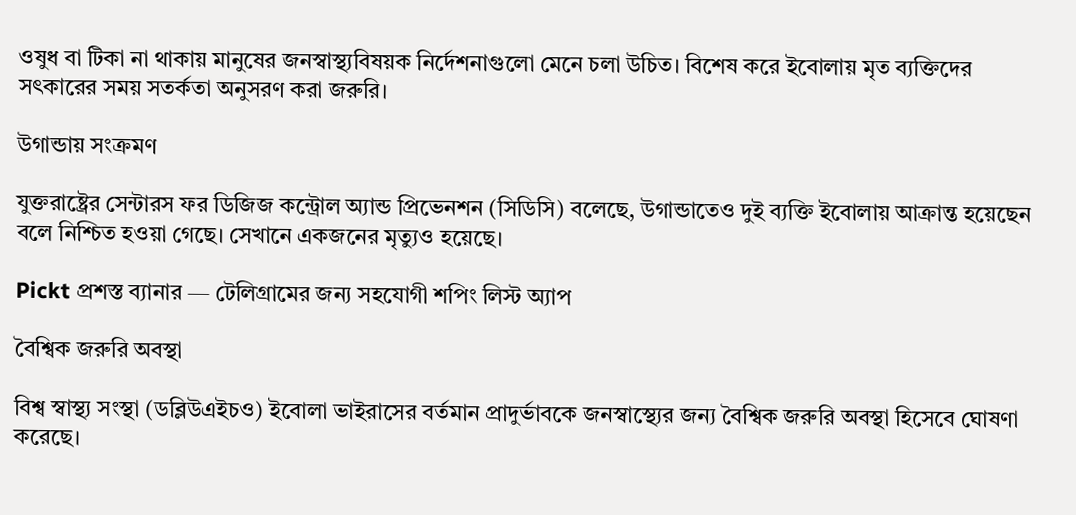ওষুধ বা টিকা না থাকায় মানুষের জনস্বাস্থ্যবিষয়ক নির্দেশনাগুলো মেনে চলা উচিত। বিশেষ করে ইবোলায় মৃত ব্যক্তিদের সৎকারের সময় সতর্কতা অনুসরণ করা জরুরি।

উগান্ডায় সংক্রমণ

যুক্তরাষ্ট্রের সেন্টারস ফর ডিজিজ কন্ট্রোল অ্যান্ড প্রিভেনশন (সিডিসি) বলেছে, উগান্ডাতেও দুই ব্যক্তি ইবোলায় আক্রান্ত হয়েছেন বলে নিশ্চিত হওয়া গেছে। সেখানে একজনের মৃত্যুও হয়েছে।

Pickt প্রশস্ত ব্যানার — টেলিগ্রামের জন্য সহযোগী শপিং লিস্ট অ্যাপ

বৈশ্বিক জরুরি অবস্থা

বিশ্ব স্বাস্থ্য সংস্থা (ডব্লিউএইচও) ইবোলা ভাইরাসের বর্তমান প্রাদুর্ভাবকে জনস্বাস্থ্যের জন্য বৈশ্বিক জরুরি অবস্থা হিসেবে ঘোষণা করেছে।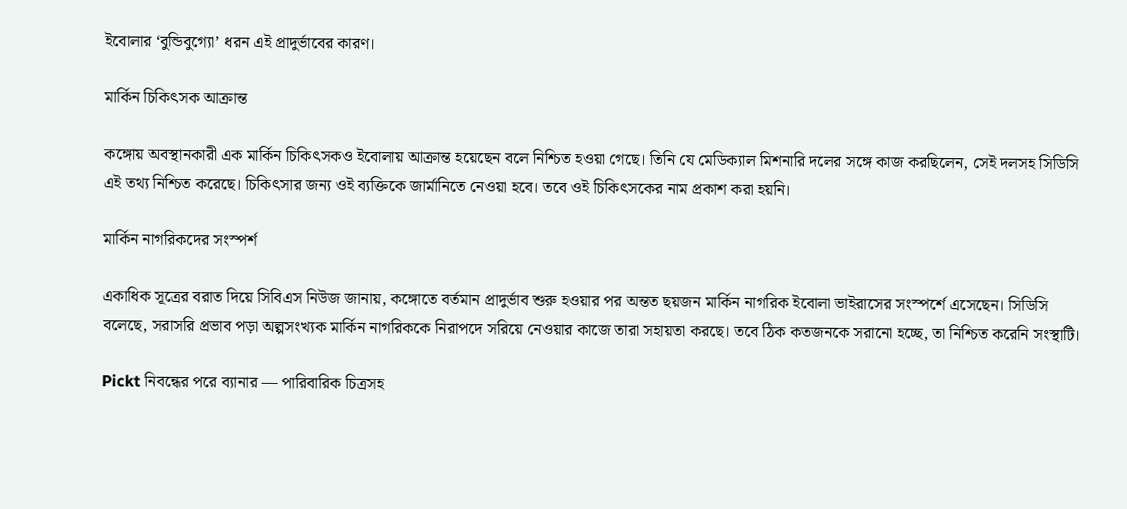ইবোলার ‘বুন্ডিবুগ্যো’ ধরন এই প্রাদুর্ভাবের কারণ।

মার্কিন চিকিৎসক আক্রান্ত

কঙ্গোয় অবস্থানকারী এক মার্কিন চিকিৎসকও ইবোলায় আক্রান্ত হয়েছেন বলে নিশ্চিত হওয়া গেছে। তিনি যে মেডিক্যাল মিশনারি দলের সঙ্গে কাজ করছিলেন, সেই দলসহ সিডিসি এই তথ্য নিশ্চিত করেছে। চিকিৎসার জন্য ওই ব্যক্তিকে জার্মানিতে নেওয়া হবে। তবে ওই চিকিৎসকের নাম প্রকাশ করা হয়নি।

মার্কিন নাগরিকদের সংস্পর্শ

একাধিক সূত্রের বরাত দিয়ে সিবিএস নিউজ জানায়, কঙ্গোতে বর্তমান প্রাদুর্ভাব শুরু হওয়ার পর অন্তত ছয়জন মার্কিন নাগরিক ইবোলা ভাইরাসের সংস্পর্শে এসেছেন। সিডিসি বলেছে, সরাসরি প্রভাব পড়া অল্পসংখ্যক মার্কিন নাগরিককে নিরাপদে সরিয়ে নেওয়ার কাজে তারা সহায়তা করছে। তবে ঠিক কতজনকে সরানো হচ্ছে, তা নিশ্চিত করেনি সংস্থাটি।

Pickt নিবন্ধের পরে ব্যানার — পারিবারিক চিত্রসহ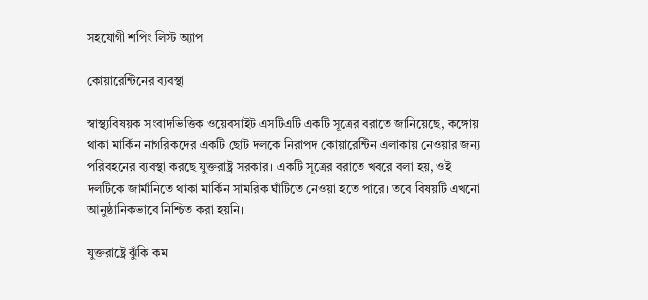সহযোগী শপিং লিস্ট অ্যাপ

কোয়ারেন্টিনের ব্যবস্থা

স্বাস্থ্যবিষয়ক সংবাদভিত্তিক ওয়েবসাইট এসটিএটি একটি সূত্রের বরাতে জানিয়েছে, কঙ্গোয় থাকা মার্কিন নাগরিকদের একটি ছোট দলকে নিরাপদ কোয়ারেন্টিন এলাকায় নেওয়ার জন্য পরিবহনের ব্যবস্থা করছে যুক্তরাষ্ট্র সরকার। একটি সূত্রের বরাতে খবরে বলা হয়, ওই দলটিকে জার্মানিতে থাকা মার্কিন সামরিক ঘাঁটিতে নেওয়া হতে পারে। তবে বিষয়টি এখনো আনুষ্ঠানিকভাবে নিশ্চিত করা হয়নি।

যুক্তরাষ্ট্রে ঝুঁকি কম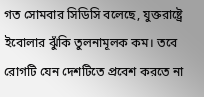গত সোমবার সিডিসি বলেছে, যুক্তরাষ্ট্রে ইবোলার ঝুঁকি তুলনামূলক কম। তবে রোগটি যেন দেশটিতে প্রবেশ করতে না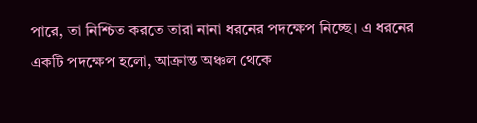পারে, তা নিশ্চিত করতে তারা নানা ধরনের পদক্ষেপ নিচ্ছে। এ ধরনের একটি পদক্ষেপ হলো, আক্রান্ত অঞ্চল থেকে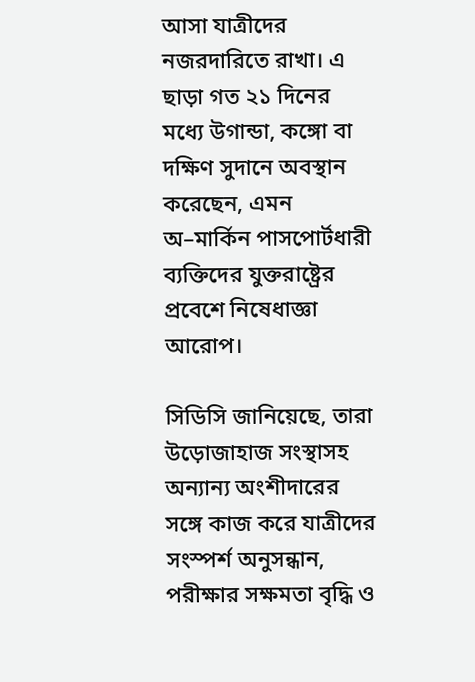আসা যাত্রীদের নজরদারিতে রাখা। এ ছাড়া গত ২১ দিনের মধ্যে উগান্ডা, কঙ্গো বা দক্ষিণ সুদানে অবস্থান করেছেন, এমন অ–মার্কিন পাসপোর্টধারী ব্যক্তিদের যুক্তরাষ্ট্রের প্রবেশে নিষেধাজ্ঞা আরোপ।

সিডিসি জানিয়েছে, তারা উড়োজাহাজ সংস্থাসহ অন্যান্য অংশীদারের সঙ্গে কাজ করে যাত্রীদের সংস্পর্শ অনুসন্ধান, পরীক্ষার সক্ষমতা বৃদ্ধি ও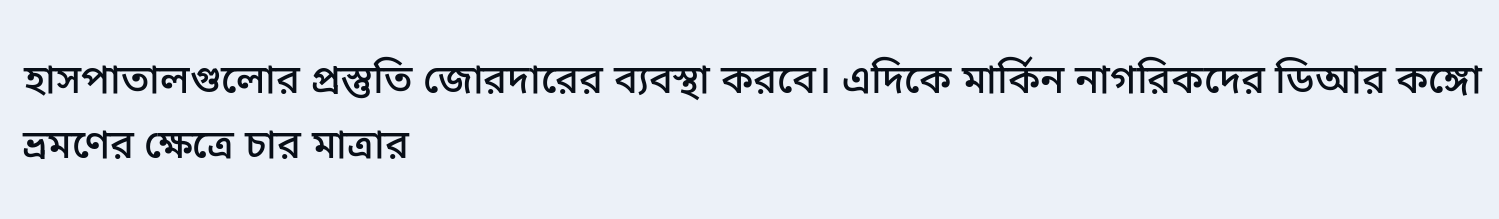হাসপাতালগুলোর প্রস্তুতি জোরদারের ব্যবস্থা করবে। এদিকে মার্কিন নাগরিকদের ডিআর কঙ্গো ভ্রমণের ক্ষেত্রে চার মাত্রার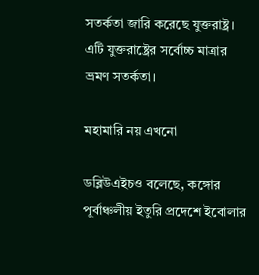সতর্কতা জারি করেছে যুক্তরাষ্ট্র। এটি যুক্তরাষ্ট্রের সর্বোচ্চ মাত্রার ভ্রমণ সতর্কতা।

মহামারি নয় এখনো

ডব্লিউএইচও বলেছে, কঙ্গোর পূর্বাঞ্চলীয় ইতুরি প্রদেশে ইবোলার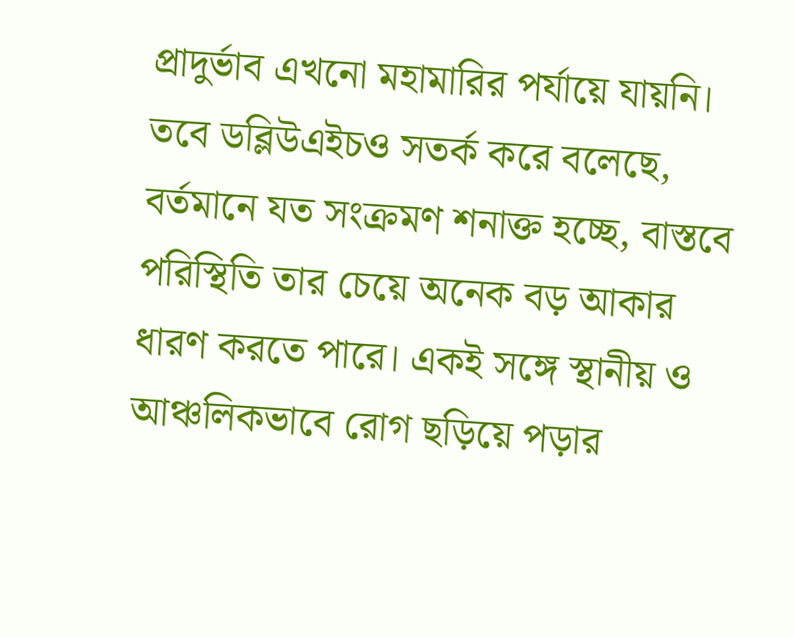প্রাদুর্ভাব এখনো মহামারির পর্যায়ে যায়নি। তবে ডব্লিউএইচও সতর্ক করে বলেছে, বর্তমানে যত সংক্রমণ শনাক্ত হচ্ছে, বাস্তবে পরিস্থিতি তার চেয়ে অনেক বড় আকার ধারণ করতে পারে। একই সঙ্গে স্থানীয় ও আঞ্চলিকভাবে রোগ ছড়িয়ে পড়ার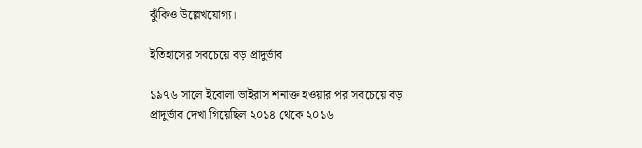ঝুঁকিও উল্লেখযোগ্য।

ইতিহাসের সবচেয়ে বড় প্রাদুর্ভাব

১৯৭৬ সালে ইবোলা ভাইরাস শনাক্ত হওয়ার পর সবচেয়ে বড় প্রাদুর্ভাব দেখা গিয়েছিল ২০১৪ থেকে ২০১৬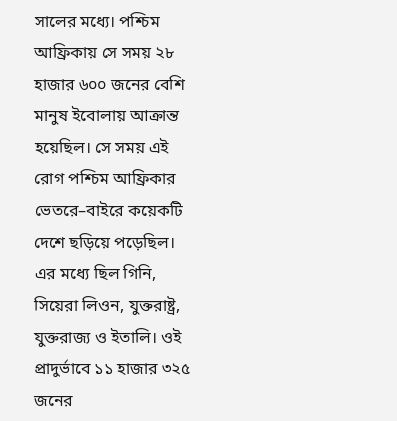সালের মধ্যে। পশ্চিম আফ্রিকায় সে সময় ২৮ হাজার ৬০০ জনের বেশি মানুষ ইবোলায় আক্রান্ত হয়েছিল। সে সময় এই রোগ পশ্চিম আফ্রিকার ভেতরে–বাইরে কয়েকটি দেশে ছড়িয়ে পড়েছিল। এর মধ্যে ছিল গিনি, সিয়েরা লিওন, যুক্তরাষ্ট্র, যুক্তরাজ্য ও ইতালি। ওই প্রাদুর্ভাবে ১১ হাজার ৩২৫ জনের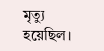মৃত্যু হয়েছিল।